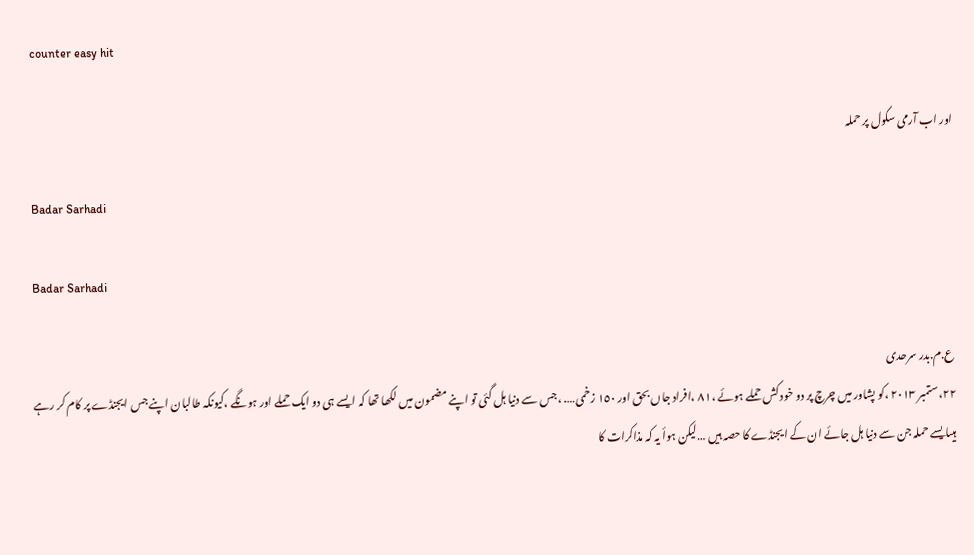counter easy hit

اور اب آرمی سکول پر حملہ

Badar Sarhadi

Badar Sarhadi

ع.م.بدر سرحدی
٢٢،ستمبر ٢٠١٣ ،کو پشاور میں چرچ پر دو خود کش حملے ہوئے ،٨١ ،افراد جاں بحق اور ١٥٠ زخمی…. ،جس سے دنیا ہل گئی تو اپنے مضمون میں لکھا تھا کہ ایسے ہی دو ایک حملے اور ہونگے ،کیونکہ طالبان اپنے جس ایجنڈے پر کام کر رہے ہیںایسے حملہ جن سے دنیا ہل جائے ان کے ایجنڈے کا حصہ ہیں …لیکن ہوأ یہ کہ مذاکرات کا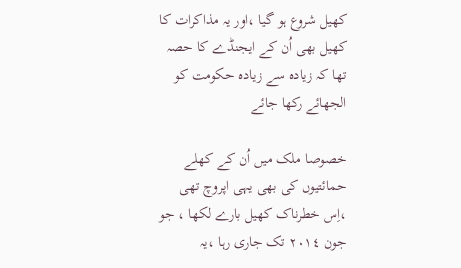کھیل شروع ہو گیا ،اور یہ مذاکرات کا کھیل بھی اُن کے ایجنڈے کا حصہ تھا کہ زیادہ سے زیادہ حکومت کو الجھائے رکھا جائے

خصوصا ملک میں اُن کے کھلے حمائتیوں کی بھی یہی اپروچ تھی ،اِس خطرناک کھیل بارے لکھا ، جو جون ٢٠١٤ تک جاری رہا ،یہ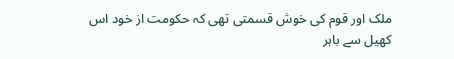ملک اور قوم کی خوش قسمتی تھی کہ حکومت از خود اس کھیل سے باہر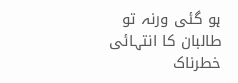ہو گئی ورنہ تو طالبان کا انتہائی خطرناک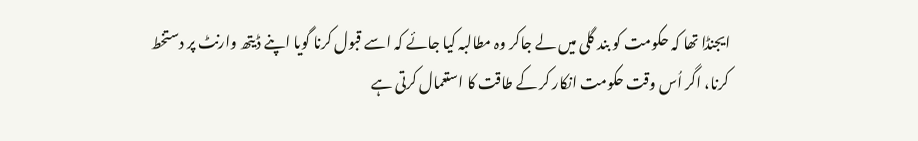ایجنڈا تھا کہ حکومت کو بند گلی میں لے جاکر وہ مطالبہ کیا جائے کہ اسے قبول کرنا گویا اپنے ڈیتھ وارنٹ پر دستخط کرنا، اگر اُس وقت حکومت انکار کر کے طاقت کا استعمال کرتی ہے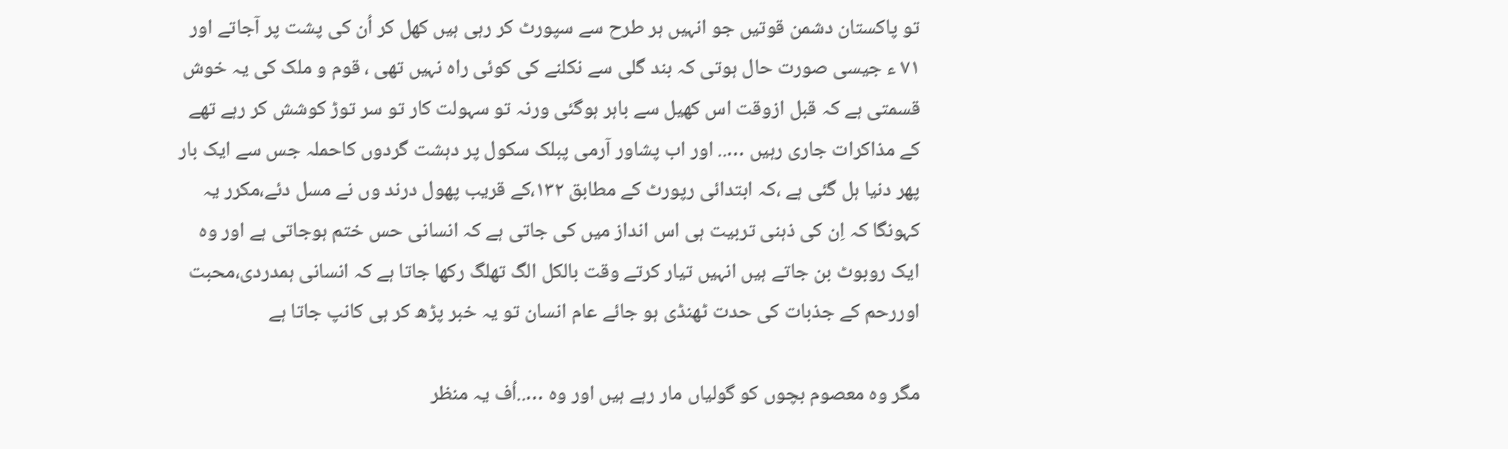تو پاکستان دشمن قوتیں جو انہیں ہر طرح سے سپورٹ کر رہی ہیں کھل کر اُن کی پشت پر آجاتے اور ٧١ ء جیسی صورت حال ہوتی کہ بند گلی سے نکلنے کی کوئی راہ نہیں تھی ، قوم و ملک کی یہ خوش قسمتی ہے کہ قبل ازوقت اس کھیل سے باہر ہوگئی ورنہ تو سہولت کار تو سر توڑ کوشش کر رہے تھے کے مذاکرات جاری رہیں ….. اور اب پشاور آرمی پبلک سکول پر دہشت گردوں کاحملہ جس سے ایک بار پھر دنیا ہل گئی ہے ،کہ ابتدائی رپورٹ کے مطابق ١٣٢،کے قریب پھول درند وں نے مسل دئے،مکرر یہ کہونگا کہ اِن کی ذہنی تربیت ہی اس انداز میں کی جاتی ہے کہ انسانی حس ختم ہوجاتی ہے اور وہ ایک روبوٹ بن جاتے ہیں انہیں تیار کرتے وقت بالکل الگ تھلگ رکھا جاتا ہے کہ انسانی ہمدردی،محبت اوررحم کے جذبات کی حدت ٹھنڈی ہو جائے عام انسان تو یہ خبر پڑھ کر ہی کانپ جاتا ہے

مگر وہ معصوم بچوں کو گولیاں مار رہے ہیں اور وہ …..اُف یہ منظر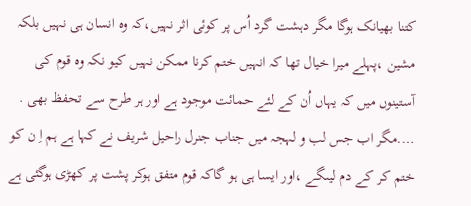کتنا بھیانک ہوگا مگر دہشت گرد اُس پر کوئی اثر نہیں،کہ وہ انسان ہی نہیں بلکہ مشین ،پہلے میرا خیال تھا کہ انہیں ختم کرنا ممکن نہیں کیو نکہ وہ قوم کی آستینوں میں کہ یہاں اُن کے لئے حمائت موجود ہے اور ہر طرح سے تحفظ بھی . ….مگر اب جس لب و لہجہ میں جناب جنرل راحیل شریف نے کہا ہے ہم اِ ن کو ختم کر کے دم لیںگے ،اور ایسا ہی ہو گاکہ قوم متفق ہوکر پشت پر کھڑی ہوگئی ہے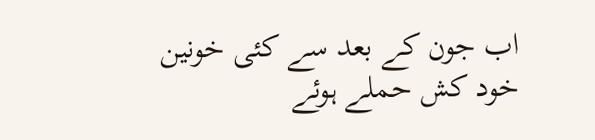اب جون کے بعد سے کئی خونین خود کش حملے ہوئے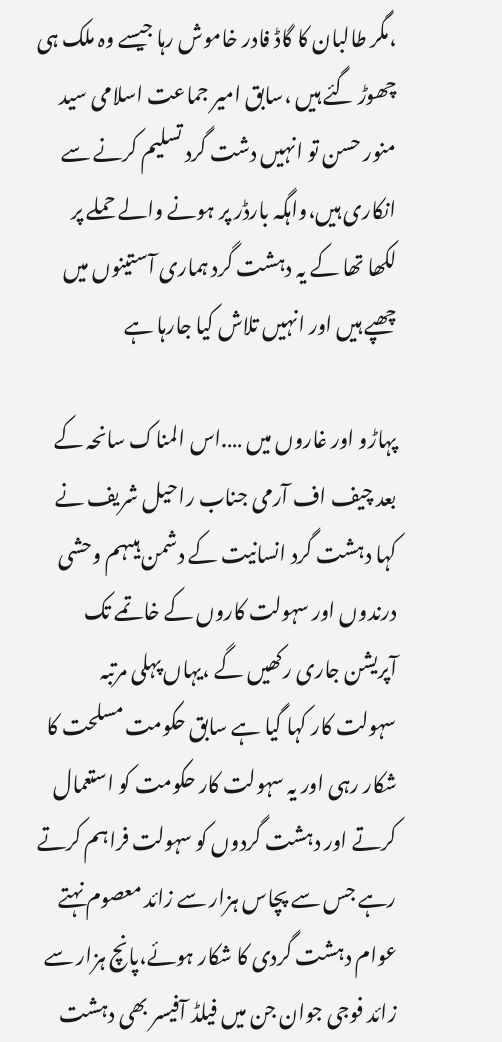،مگر طالبان کا گاڈ فادر خاموش رہا جیسے وہ ملک ہی چھوڑ گئے ہیں ،سابق امیر جماعت اسلامی سید منور حسن تو انہیں دشت گرد تسلیم کرنے سے انکاری ہیں،واہگہ بارڈر پر ہونے والے حملے پر لکھا تھا کے یہ دہشت گرد ہماری آستینوں میں چھپے ہیں اور انہیں تلاش کیا جارہا ہے

پہاڑو اور غاروں میں ….اس المناک سانحہ کے بعد چیف اف آرمی جناب راحیل شریف نے کہا دہشت گرد انسانیت کے دشمن ہیںہم وحشی درندوں اور سہولت کاروں کے خاتمے تک آپریشن جاری رکھیں گے ،یہاں پہلی مرتبہ سہولت کار کہا گیا ہے سابق حکومت مسلحت کا شکار رہی اور یہ سہولت کار حکومت کو استعمال کرتے اور دہشت گردوں کو سہولت فراہم کرتے رہے جس سے پچاس ہزار سے زائد معصوم نہتے عوام دہشت گردی کا شکار ہوئے،پانچ ہزار سے زائد فوجی جوان جن میں فیلڈ آفیسر بھی دہشت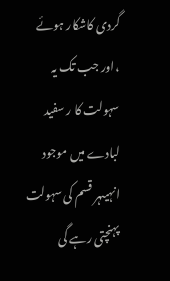گردی کاشکار ہوئے ،اور جب تک یہ سہولت کا ر سفید لبادے میں موجود انہیںہر قسم کی سہولت پہنچتی رہے گی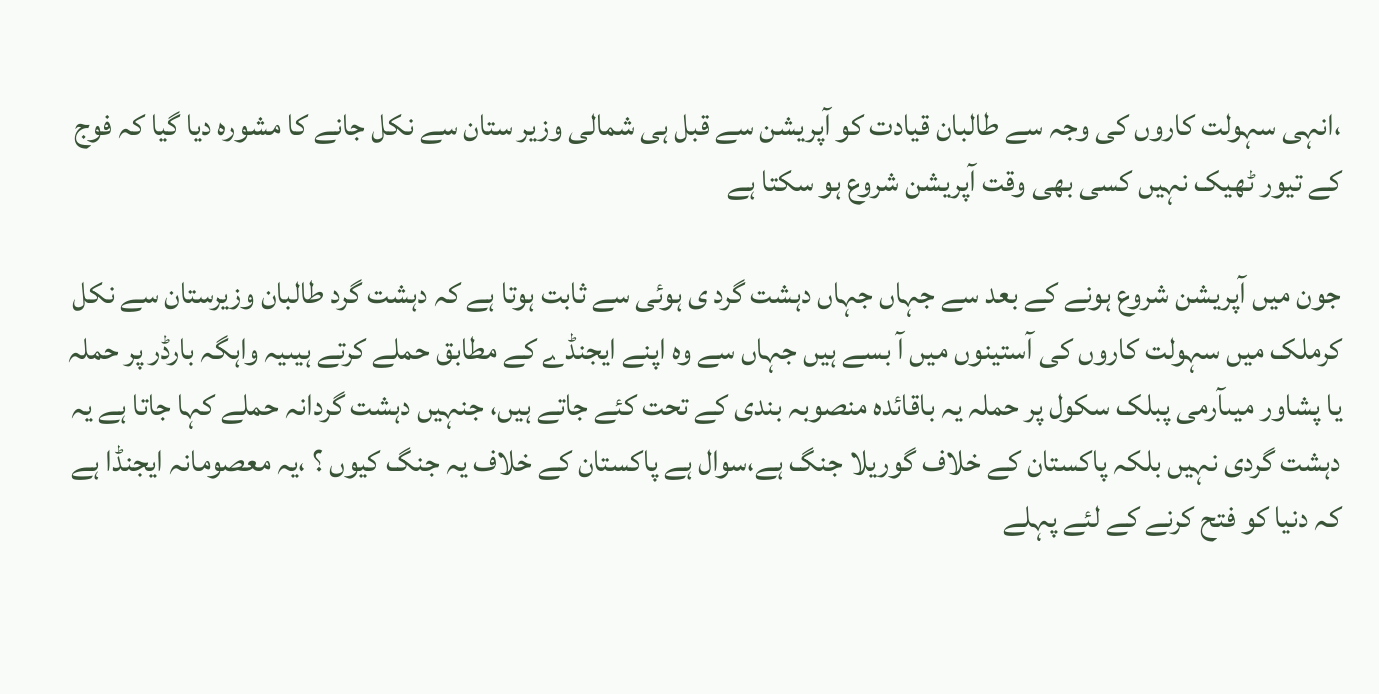،انہی سہولت کاروں کی وجہ سے طالبان قیادت کو آپریشن سے قبل ہی شمالی وزیر ستان سے نکل جانے کا مشورہ دیا گیا کہ فوج کے تیور ٹھیک نہیں کسی بھی وقت آپریشن شروع ہو سکتا ہے

جون میں آپریشن شروع ہونے کے بعد سے جہاں جہاں دہشت گرد ی ہوئی سے ثابت ہوتا ہے کہ دہشت گرد طالبان وزیرستان سے نکل کرملک میں سہولت کاروں کی آستینوں میں آ بسے ہیں جہاں سے وہ اپنے ایجنڈے کے مطابق حملے کرتے ہیںیہ واہگہ بارڈر پر حملہ یا پشاور میںآرمی پبلک سکول پر حملہ یہ باقائدہ منصوبہ بندی کے تحت کئے جاتے ہیں، جنہیں دہشت گردانہ حملے کہا جاتا ہے یہ دہشت گردی نہیں بلکہ پاکستان کے خلاف گوریلا جنگ ہے،سوال ہے پاکستان کے خلاف یہ جنگ کیوں ؟ ،یہ معصومانہ ایجنڈا ہے کہ دنیا کو فتح کرنے کے لئے پہلے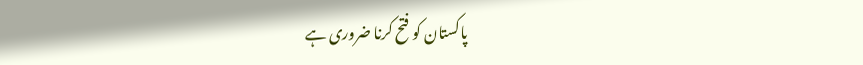پاکستان کو فتح کرنا ضروری ہے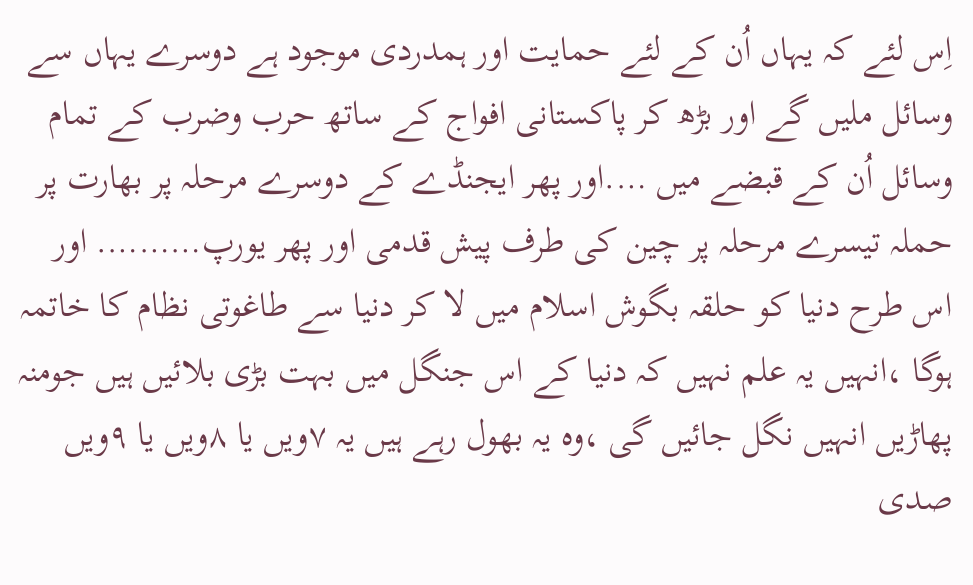اِس لئے کہ یہاں اُن کے لئے حمایت اور ہمدردی موجود ہے دوسرے یہاں سے وسائل ملیں گے اور بڑھ کر پاکستانی افواج کے ساتھ حرب وضرب کے تمام وسائل اُن کے قبضے میں ….اور پھر ایجنڈے کے دوسرے مرحلہ پر بھارت پر حملہ تیسرے مرحلہ پر چین کی طرف پیش قدمی اور پھر یورپ………. اور اس طرح دنیا کو حلقہ بگوش اسلام میں لا کر دنیا سے طاغوتی نظام کا خاتمہ ہوگا ،انہیں یہ علم نہیں کہ دنیا کے اس جنگل میں بہت بڑی بلائیں ہیں جومنہ پھاڑیں انہیں نگل جائیں گی ،وہ یہ بھول رہے ہیں یہ ٧ویں یا ٨ویں یا ٩ویں صدی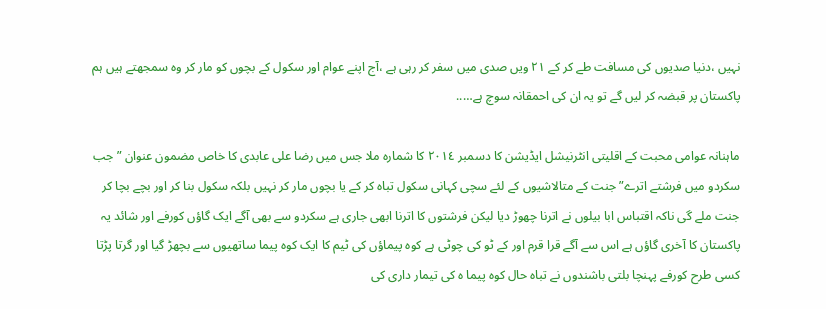نہیں ،دنیا صدیوں کی مسافت طے کر کے ٢١ ویں صدی میں سفر کر رہی ہے ،آج اپنے عوام اور سکول کے بچوں کو مار کر وہ سمجھتے ہیں ہم پاکستان پر قبضہ کر لیں گے تو یہ ان کی احمقانہ سوچ ہے…..

ماہنانہ عوامی محبت کے اقلیتی انٹرنیشل ایڈیشن کا دسمبر ٢٠١٤ کا شمارہ ملا جس میں رضا علی عابدی کا خاص مضمون عنوان ”جب سکردو میں فرشتے اترے” جنت کے متالاشیوں کے لئے سچی کہانی سکول تباہ کر کے یا بچوں مار کر نہیں بلکہ سکول بنا کر اور بچے بچا کر جنت ملے گی ناکہ اقتباس ابا بیلوں نے اترنا چھوڑ دیا لیکن فرشتوں کا اترنا ابھی جاری ہے سکردو سے بھی آگے ایک گاؤں کورفے اور شائد یہ پاکستان کا آخری گاؤں ہے اس سے آگے قرا قرم اور کے ٹو کی چوٹی ہے کوہ پیماؤں کی ٹیم کا ایک کوہ پیما ساتھیوں سے بچھڑ گیا اور گرتا پڑتا کسی طرح کورفے پہنچا بلتی باشندوں نے تباہ حال کوہ پیما ہ کی تیمار داری کی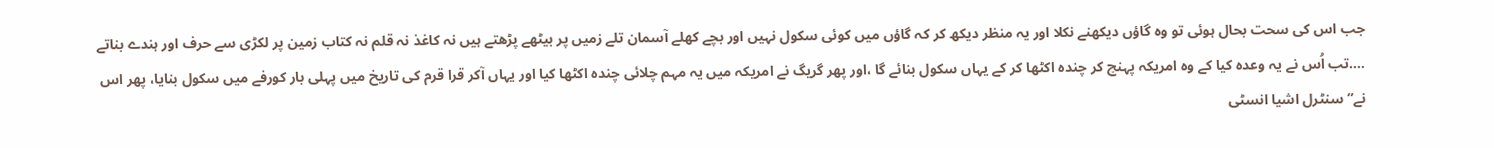جب اس کی سحت بحال ہوئی تو وہ گاؤں دیکھنے نکلا اور یہ منظر دیکھ کر کہ گاؤں میں کوئی سکول نہیں اور بچے کھلے آسمان تلے زمیں پر بیٹھے پڑھتے ہیں نہ کاغذ نہ قلم نہ کتاب زمین پر لکڑی سے حرف اور ہندے بناتے ….تب اُس نے یہ وعدہ کیا کے وہ امریکہ پہنچ کر چندہ اکٹھا کر کے یہاں سکول بنائے گا ،اور پھر گریگ نے امریکہ میں یہ مہم چلائی چندہ اکٹھا کیا اور یہاں آکر قرا قرم کی تاریخ میں پہلی بار کورفے میں سکول بنایا، پھر اس نے”سنٹرل اشیا انسٹی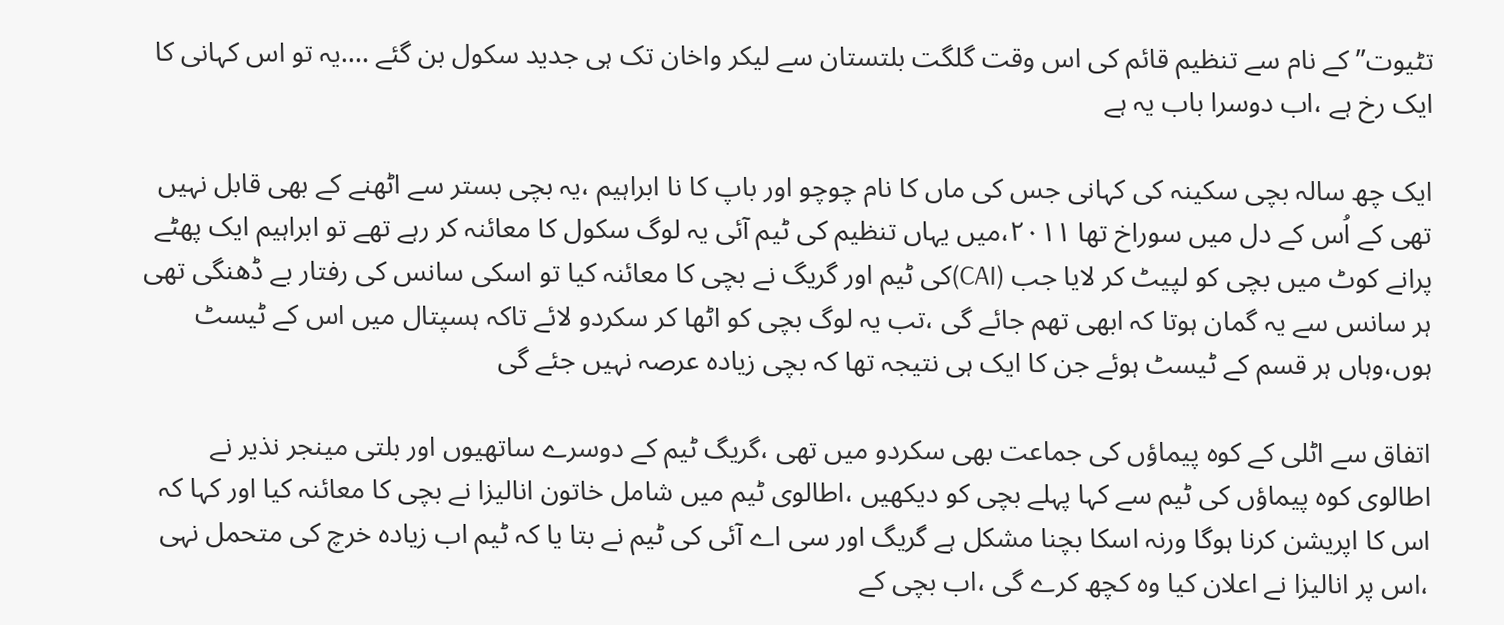تٹیوت” کے نام سے تنظیم قائم کی اس وقت گلگت بلتستان سے لیکر واخان تک ہی جدید سکول بن گئے ….یہ تو اس کہانی کا ایک رخ ہے ،اب دوسرا باب یہ ہے

ایک چھ سالہ بچی سکینہ کی کہانی جس کی ماں کا نام چوچو اور باپ کا نا ابراہیم ،یہ بچی بستر سے اٹھنے کے بھی قابل نہیں تھی کے اُس کے دل میں سوراخ تھا ٢٠١١،میں یہاں تنظیم کی ٹیم آئی یہ لوگ سکول کا معائنہ کر رہے تھے تو ابراہیم ایک پھٹے پرانے کوٹ میں بچی کو لپیٹ کر لایا جب (CAI)کی ٹیم اور گریگ نے بچی کا معائنہ کیا تو اسکی سانس کی رفتار بے ڈھنگی تھی ہر سانس سے یہ گمان ہوتا کہ ابھی تھم جائے گی ،تب یہ لوگ بچی کو اٹھا کر سکردو لائے تاکہ ہسپتال میں اس کے ٹیسٹ ہوں،وہاں ہر قسم کے ٹیسٹ ہوئے جن کا ایک ہی نتیجہ تھا کہ بچی زیادہ عرصہ نہیں جئے گی

اتفاق سے اٹلی کے کوہ پیماؤں کی جماعت بھی سکردو میں تھی ،گریگ ٹیم کے دوسرے ساتھیوں اور بلتی مینجر نذیر نے اطالوی کوہ پیماؤں کی ٹیم سے کہا پہلے بچی کو دیکھیں ،اطالوی ٹیم میں شامل خاتون انالیزا نے بچی کا معائنہ کیا اور کہا کہ اس کا اپریشن کرنا ہوگا ورنہ اسکا بچنا مشکل ہے گریگ اور سی اے آئی کی ٹیم نے بتا یا کہ ٹیم اب زیادہ خرچ کی متحمل نہی ،اس پر انالیزا نے اعلان کیا وہ کچھ کرے گی ،اب بچی کے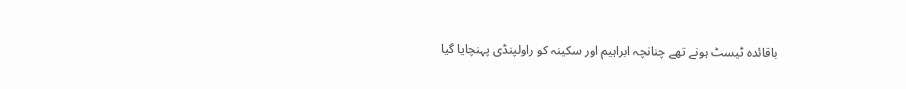باقائدہ ٹیسٹ ہونے تھے چنانچہ ابراہیم اور سکینہ کو راولپنڈی پہنچایا گیا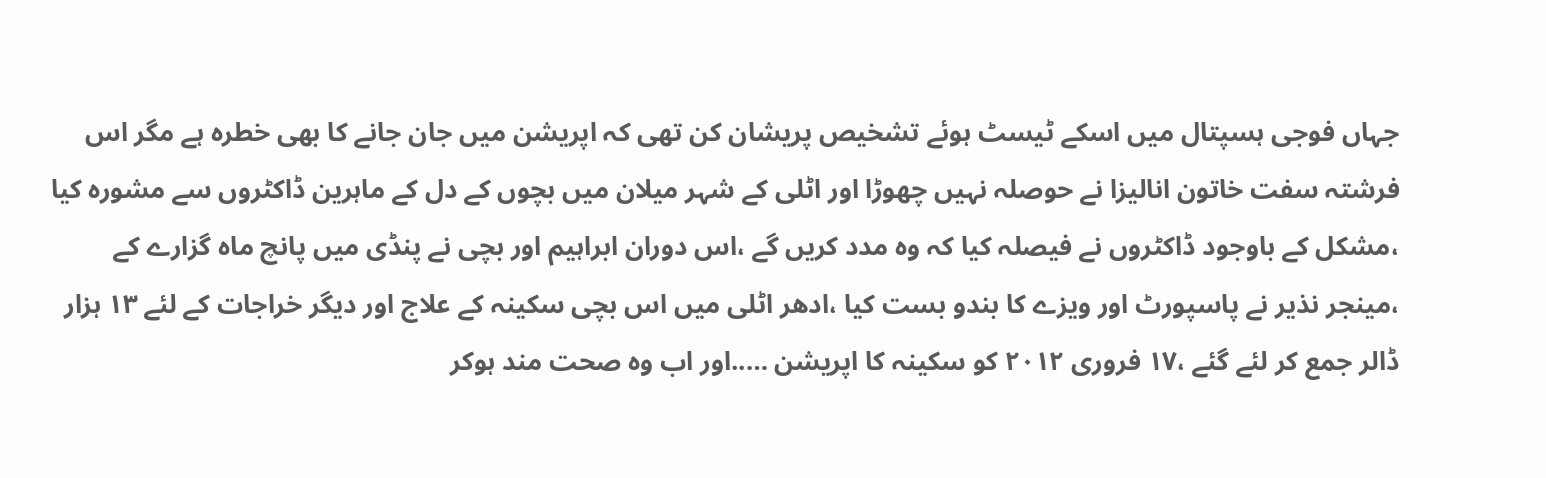جہاں فوجی ہسپتال میں اسکے ٹیسٹ ہوئے تشخیص پریشان کن تھی کہ اپریشن میں جان جانے کا بھی خطرہ ہے مگر اس فرشتہ سفت خاتون انالیزا نے حوصلہ نہیں چھوڑا اور اٹلی کے شہر میلان میں بچوں کے دل کے ماہرین ڈاکٹروں سے مشورہ کیا ،مشکل کے باوجود ڈاکٹروں نے فیصلہ کیا کہ وہ مدد کریں گے ،اس دوران ابراہیم اور بچی نے پنڈی میں پانچ ماہ گزارے کے ،مینجر نذیر نے پاسپورٹ اور ویزے کا بندو بست کیا ،ادھر اٹلی میں اس بچی سکینہ کے علاج اور دیگر خراجات کے لئے ١٣ ہزار ڈالر جمع کر لئے گئے ،١٧ فروری ٢٠١٢ کو سکینہ کا اپریشن …..اور اب وہ صحت مند ہوکر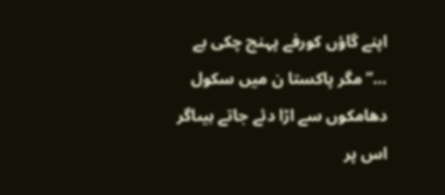اپنے گاؤں کورفے پہنچ چکی ہے …”مگر پاکستا ن میں سکول دھامکوں سے اڑا دئے جاتے ہیںاگر اس پر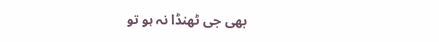بھی جی ٹھنڈا نہ ہو تو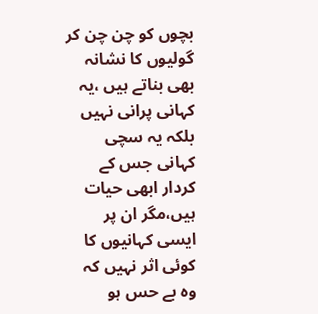بچوں کو چن چن کر گولیوں کا نشانہ بھی بناتے ہیں ،یہ کہانی پرانی نہیں بلکہ یہ سچی کہانی جس کے کردار ابھی حیات ہیں،مگر ان پر ایسی کہانیوں کا کوئی اثر نہیں کہ وہ بے حس ہو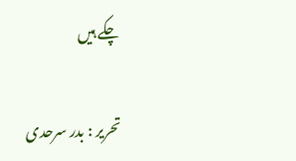چکے ہیں

تحریر : بدر سرحدی